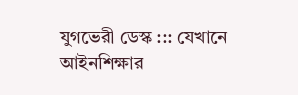যুগভেরী ডেস্ক ::: যেখানে আইনশিক্ষার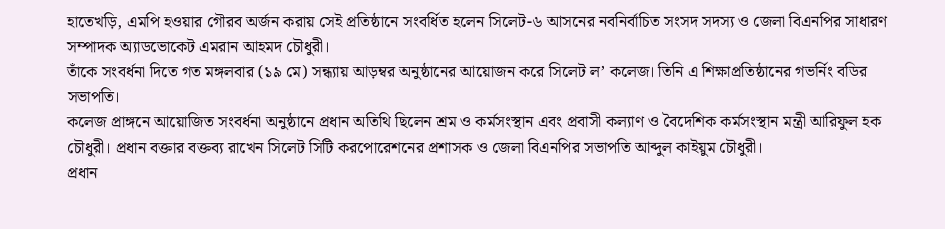হাতেখড়ি, এমপি হওয়ার গৌরব অর্জন করায় সেই প্রতিষ্ঠানে সংবর্ধিত হলেন সিলেট-৬ আসনের নবনির্বাচিত সংসদ সদস্য ও জেলা বিএনপির সাধারণ সম্পাদক অ্যাডভোকেট এমরান আহমদ চৌধুরী।
তাঁকে সংবর্ধনা দিতে গত মঙ্গলবার (১৯ মে) সন্ধ্যায় আড়ম্বর অনুষ্ঠানের আয়োজন করে সিলেট ল’ কলেজ। তিনি এ শিক্ষাপ্রতিষ্ঠানের গভর্নিং বডির সভাপতি।
কলেজ প্রাঙ্গনে আয়োজিত সংবর্ধনা অনুষ্ঠানে প্রধান অতিথি ছিলেন শ্রম ও কর্মসংস্থান এবং প্রবাসী কল্যাণ ও বৈদেশিক কর্মসংস্থান মন্ত্রী আরিফুল হক চৌধুরী। প্রধান বক্তার বক্তব্য রাখেন সিলেট সিটি করপোরেশনের প্রশাসক ও জেলা বিএনপির সভাপতি আব্দুল কাইয়ুম চৌধুরী।
প্রধান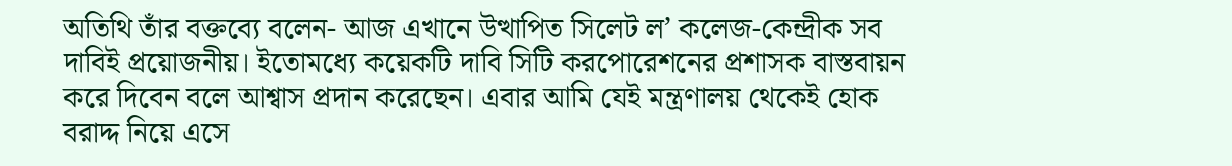অতিথি তাঁর বক্তব্যে বলেন- আজ এখানে উত্থাপিত সিলেট ল’ কলেজ-কেন্দ্রীক সব দাবিই প্রয়োজনীয়। ইতোমধ্যে কয়েকটি দাবি সিটি করপোরেশনের প্রশাসক বাস্তবায়ন করে দিবেন বলে আশ্বাস প্রদান করেছেন। এবার আমি যেই মন্ত্রণালয় থেকেই হোক বরাদ্দ নিয়ে এসে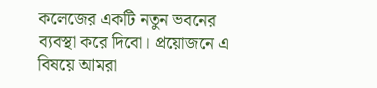কলেজের একটি নতুন ভবনের ব্যবস্থা করে দিবো। প্রয়োজনে এ বিষয়ে আমরা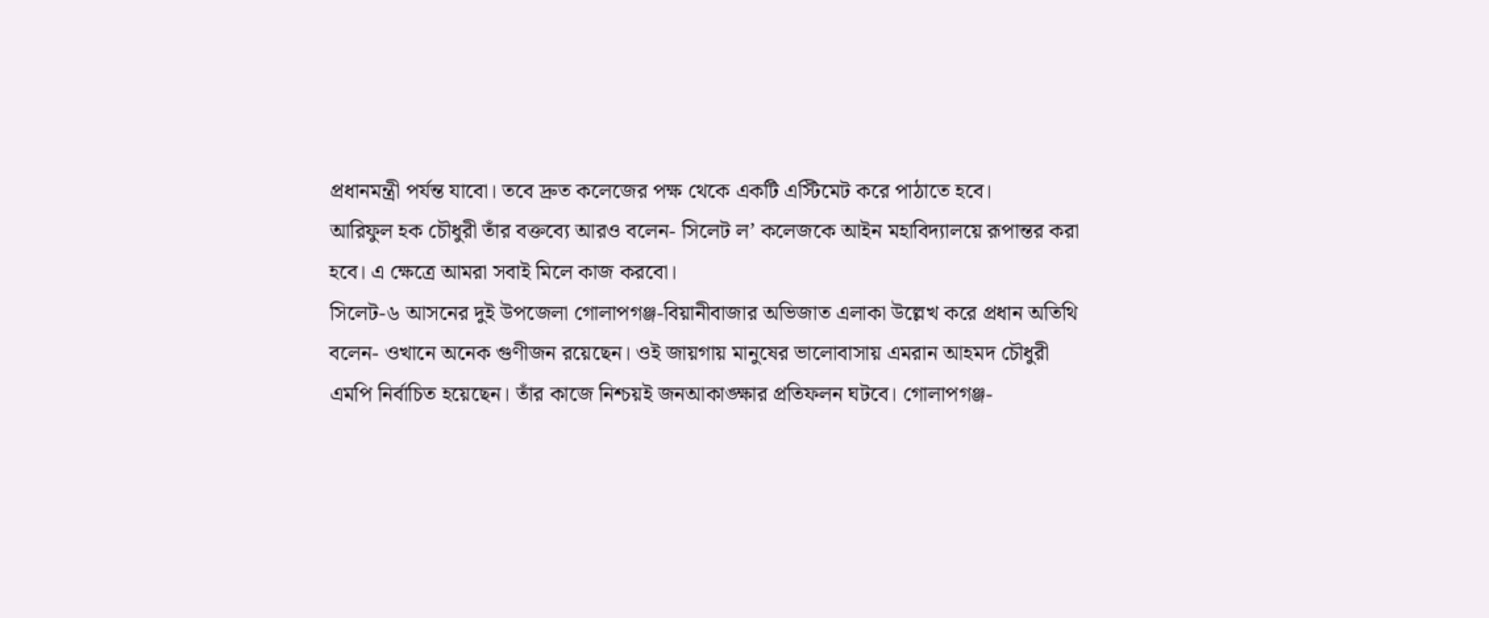প্রধানমন্ত্রী পর্যন্ত যাবো। তবে দ্রুত কলেজের পক্ষ থেকে একটি এস্টিমেট করে পাঠাতে হবে।
আরিফুল হক চৌধুরী তাঁর বক্তব্যে আরও বলেন- সিলেট ল’ কলেজকে আইন মহাবিদ্যালয়ে রূপান্তর করা হবে। এ ক্ষেত্রে আমরা সবাই মিলে কাজ করবো।
সিলেট-৬ আসনের দুই উপজেলা গোলাপগঞ্জ-বিয়ানীবাজার অভিজাত এলাকা উল্লেখ করে প্রধান অতিথি বলেন- ওখানে অনেক গুণীজন রয়েছেন। ওই জায়গায় মানুষের ভালোবাসায় এমরান আহমদ চৌধুরী এমপি নির্বাচিত হয়েছেন। তাঁর কাজে নিশ্চয়ই জনআকাঙ্ক্ষার প্রতিফলন ঘটবে। গোলাপগঞ্জ-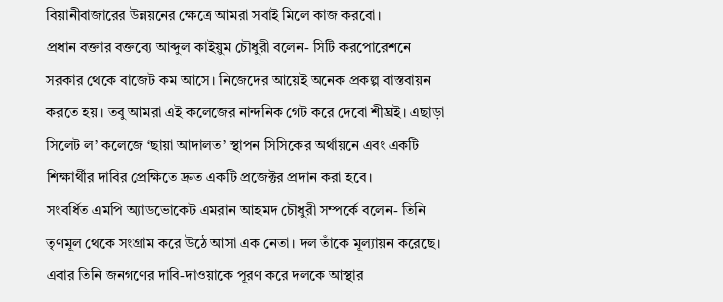বিয়ানীবাজারের উন্নয়নের ক্ষেত্রে আমরা সবাই মিলে কাজ করবো।
প্রধান বক্তার বক্তব্যে আব্দুল কাইয়ুম চৌধুরী বলেন- সিটি করপোরেশনে সরকার থেকে বাজেট কম আসে। নিজেদের আয়েই অনেক প্রকল্প বাস্তবায়ন করতে হয়। তবু আমরা এই কলেজের নান্দনিক গেট করে দেবো শীঘ্রই। এছাড়া সিলেট ল’ কলেজে ‘ছায়া আদালত’ স্থাপন সিসিকের অর্থায়নে এবং একটি শিক্ষার্থীর দাবির প্রেক্ষিতে দ্রুত একটি প্রজেক্টর প্রদান করা হবে।
সংবর্ধিত এমপি অ্যাডভোকেট এমরান আহমদ চৌধুরী সম্পর্কে বলেন- তিনি তৃণমূল থেকে সংগ্রাম করে উঠে আসা এক নেতা। দল তাঁকে মূল্যায়ন করেছে। এবার তিনি জনগণের দাবি-দাওয়াকে পূরণ করে দলকে আস্থার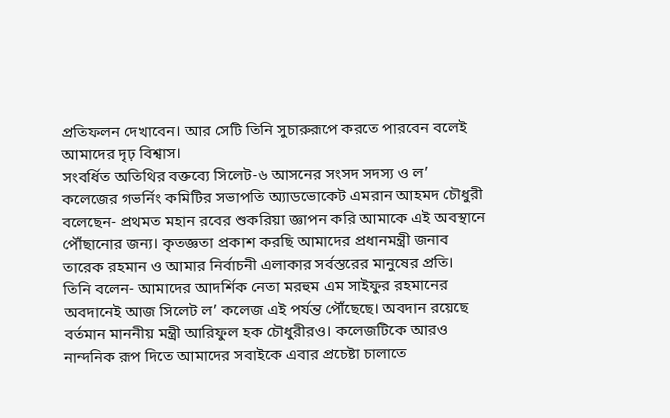প্রতিফলন দেখাবেন। আর সেটি তিনি সুচারুরূপে করতে পারবেন বলেই আমাদের দৃঢ় বিশ্বাস।
সংবর্ধিত অতিথির বক্তব্যে সিলেট-৬ আসনের সংসদ সদস্য ও ল’ কলেজের গভর্নিং কমিটির সভাপতি অ্যাডভোকেট এমরান আহমদ চৌধুরী বলেছেন- প্রথমত মহান রবের শুকরিয়া জ্ঞাপন করি আমাকে এই অবস্থানে পৌঁছানোর জন্য। কৃতজ্ঞতা প্রকাশ করছি আমাদের প্রধানমন্ত্রী জনাব তারেক রহমান ও আমার নির্বাচনী এলাকার সর্বস্তরের মানুষের প্রতি।
তিনি বলেন- আমাদের আদর্শিক নেতা মরহুম এম সাইফুর রহমানের অবদানেই আজ সিলেট ল’ কলেজ এই পর্যন্ত পৌঁছেছে। অবদান রয়েছে বর্তমান মাননীয় মন্ত্রী আরিফুল হক চৌধুরীরও। কলেজটিকে আরও নান্দনিক রূপ দিতে আমাদের সবাইকে এবার প্রচেষ্টা চালাতে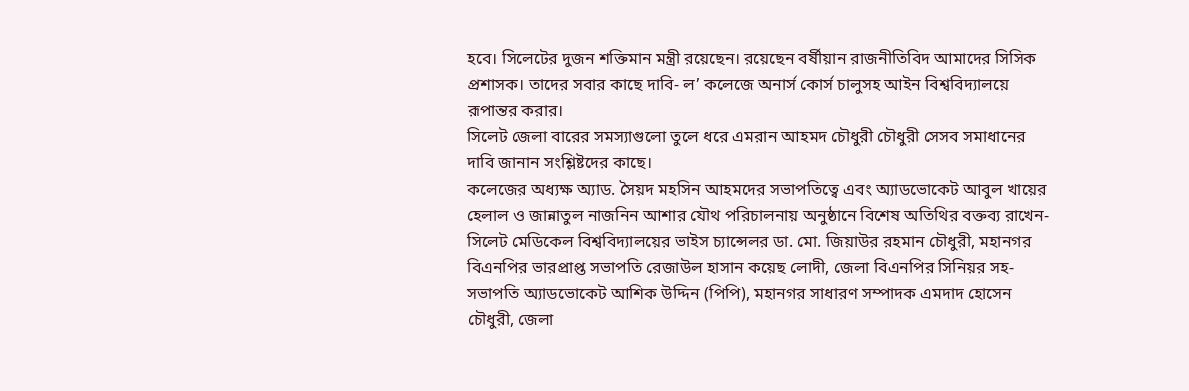হবে। সিলেটের দুজন শক্তিমান মন্ত্রী রয়েছেন। রয়েছেন বর্ষীয়ান রাজনীতিবিদ আমাদের সিসিক প্রশাসক। তাদের সবার কাছে দাবি- ল’ কলেজে অনার্স কোর্স চালুসহ আইন বিশ্ববিদ্যালয়ে রূপান্তর করার।
সিলেট জেলা বারের সমস্যাগুলো তুলে ধরে এমরান আহমদ চৌধুরী চৌধুরী সেসব সমাধানের দাবি জানান সংশ্লিষ্টদের কাছে।
কলেজের অধ্যক্ষ অ্যাড. সৈয়দ মহসিন আহমদের সভাপতিত্বে এবং অ্যাডভোকেট আবুল খায়ের হেলাল ও জান্নাতুল নাজনিন আশার যৌথ পরিচালনায় অনুষ্ঠানে বিশেষ অতিথির বক্তব্য রাখেন- সিলেট মেডিকেল বিশ্ববিদ্যালয়ের ভাইস চ্যান্সেলর ডা. মো. জিয়াউর রহমান চৌধুরী, মহানগর বিএনপির ভারপ্রাপ্ত সভাপতি রেজাউল হাসান কয়েছ লোদী, জেলা বিএনপির সিনিয়র সহ-সভাপতি অ্যাডভোকেট আশিক উদ্দিন (পিপি), মহানগর সাধারণ সম্পাদক এমদাদ হোসেন চৌধুরী, জেলা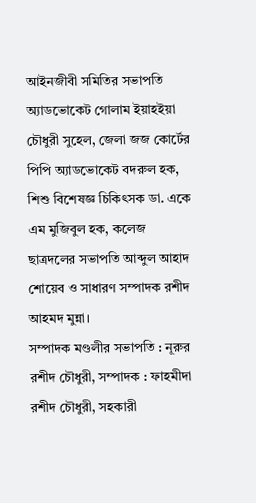আইনজীবী সমিতির সভাপতি অ্যাডভোকেট গোলাম ইয়াহইয়া চৌধুরী সুহেল, জেলা জজ কোর্টের পিপি অ্যাডভোকেট বদরুল হক, শিশু বিশেষজ্ঞ চিকিৎসক ডা. একে এম মুজিবুল হক, কলেজ ছাত্রদলের সভাপতি আব্দুল আহাদ শোয়েব ও সাধারণ সম্পাদক রশীদ আহমদ মুন্না।
সম্পাদক মণ্ডলীর সভাপতি : নূরুর রশীদ চৌধুরী, সম্পাদক : ফাহমীদা রশীদ চৌধুরী, সহকারী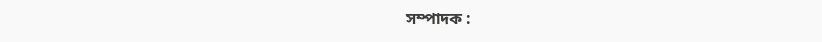সম্পাদক :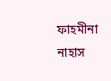ফাহমীনা নাহাস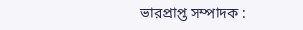ভারপ্রাপ্ত সম্পাদক :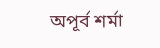অপূর্ব শর্মা